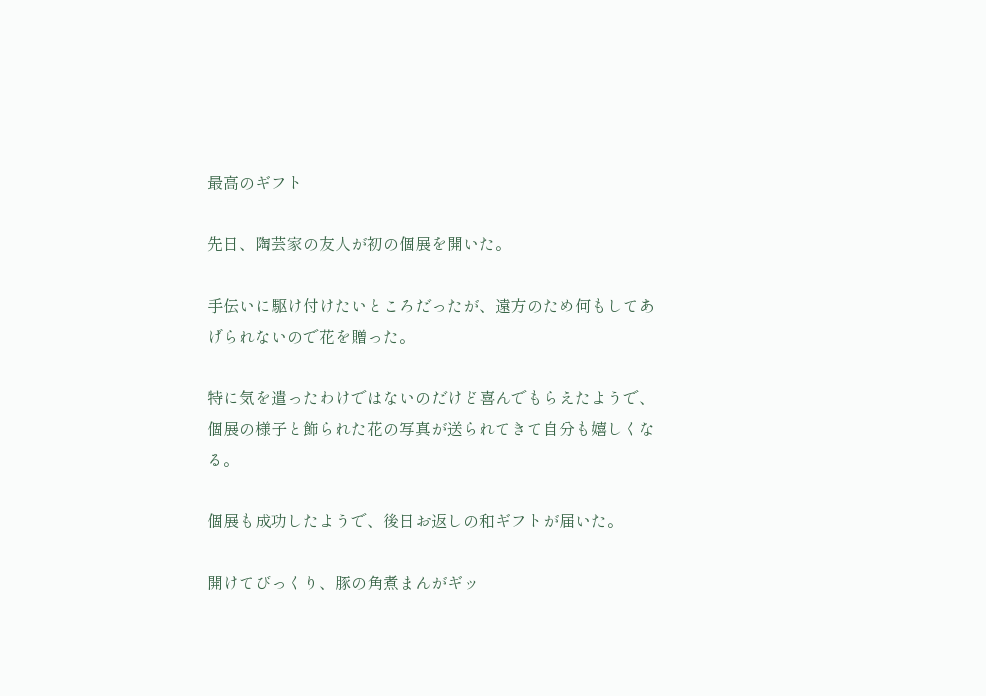最高のギフト

先日、陶芸家の友人が初の個展を開いた。

手伝いに駆け付けたいところだったが、遠方のため何もしてあげられないので花を贈った。

特に気を遣ったわけではないのだけど喜んでもらえたようで、個展の様子と飾られた花の写真が送られてきて自分も嬉しくなる。

個展も成功したようで、後日お返しの和ギフトが届いた。

開けてびっくり、豚の角煮まんがギッ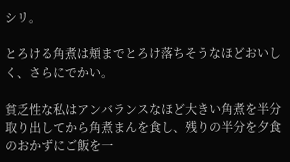シリ。

とろける角煮は頬までとろけ落ちそうなほどおいしく、さらにでかい。

貧乏性な私はアンバランスなほど大きい角煮を半分取り出してから角煮まんを食し、残りの半分を夕食のおかずにご飯を一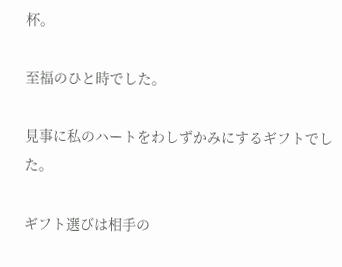杯。

至福のひと時でした。

見事に私のハートをわしずかみにするギフトでした。

ギフト選びは相手の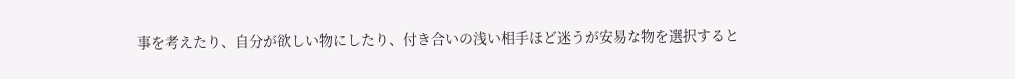事を考えたり、自分が欲しい物にしたり、付き合いの浅い相手ほど迷うが安易な物を選択すると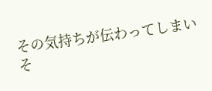その気持ちが伝わってしまいそ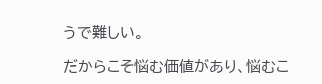うで難しい。

だからこそ悩む価値があり、悩むこ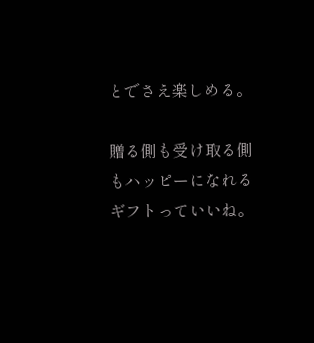とでさえ楽しめる。

贈る側も受け取る側もハッピーになれるギフトっていいね。